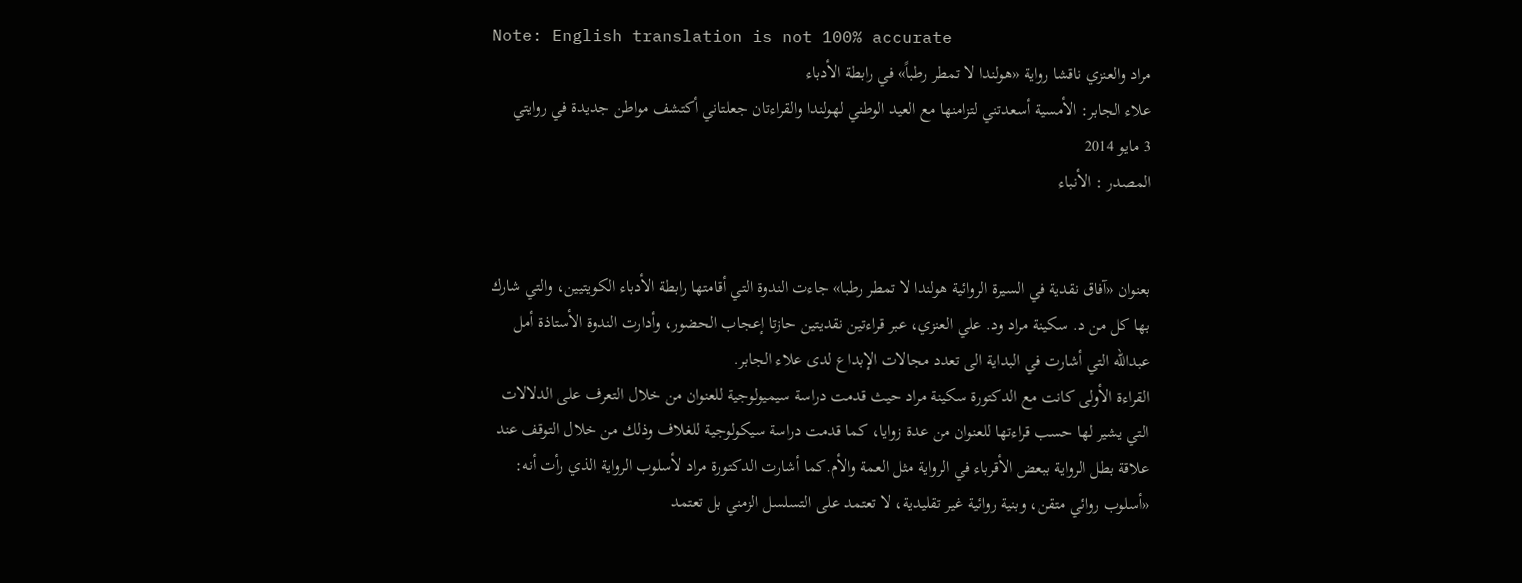Note: English translation is not 100% accurate
مراد والعنزي ناقشا رواية «هولندا لا تمطر رطباً» في رابطة الأدباء
علاء الجابر: الأمسية أسعدتني لتزامنها مع العيد الوطني لهولندا والقراءتان جعلتاني أكتشف مواطن جديدة في روايتي
3 مايو 2014
المصدر : الأنباء


بعنوان «آفاق نقدية في السيرة الروائية هولندا لا تمطر رطبا» جاءت الندوة التي أقامتها رابطة الأدباء الكويتيين، والتي شارك بها كل من د. سكينة مراد ود. علي العنزي، عبر قراءتين نقديتين حازتا إعجاب الحضور، وأدارت الندوة الأستاذة أمل عبدالله التي أشارت في البداية الى تعدد مجالات الإبداع لدى علاء الجابر.
القراءة الأولى كانت مع الدكتورة سكينة مراد حيث قدمت دراسة سيميولوجية للعنوان من خلال التعرف على الدلالات التي يشير لها حسب قراءتها للعنوان من عدة زوايا، كما قدمت دراسة سيكولوجية للغلاف وذلك من خلال التوقف عند علاقة بطل الرواية ببعض الأقرباء في الرواية مثل العمة والأم.كما أشارت الدكتورة مراد لأسلوب الرواية الذي رأت أنه: «أسلوب روائي متقن، وبنية روائية غير تقليدية، لا تعتمد على التسلسل الزمني بل تعتمد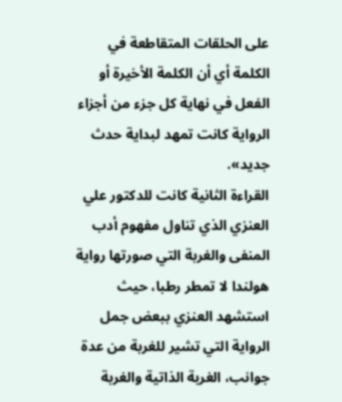على الحلقات المتقاطعة في الكلمة أي أن الكلمة الأخيرة أو الفعل في نهاية كل جزء من أجزاء الرواية كانت تمهد لبداية حدث جديد».
القراءة الثانية كانت للدكتور علي العنزي الذي تناول مفهوم أدب المنفى والغربة التي صورتها رواية هولندا لا تمطر رطبا، حيث استشهد العنزي ببعض جمل الرواية التي تشير للغربة من عدة جوانب، الغربة الذاتية والغربة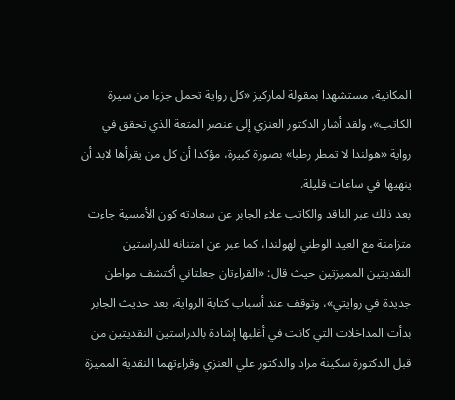المكانية، مستشهدا بمقولة لماركيز «كل رواية تحمل جزءا من سيرة الكاتب»، ولقد أشار الدكتور العنزي إلى عنصر المتعة الذي تحقق في رواية «هولندا لا تمطر رطبا» بصورة كبيرة، مؤكدا أن كل من يقرأها لابد أن ينهيها في ساعات قليلة.
بعد ذلك عبر الناقد والكاتب علاء الجابر عن سعادته كون الأمسية جاءت متزامنة مع العيد الوطني لهولندا، كما عبر عن امتنانه للدراستين النقديتين المميزتين حيث قال: «القراءتان جعلتاني أكتشف مواطن جديدة في روايتي»، وتوقف عند أسباب كتابة الرواية، بعد حديث الجابر بدأت المداخلات التي كانت في أغلبها إشادة بالدراستين النقديتين من قبل الدكتورة سكينة مراد والدكتور علي العنزي وقراءتهما النقدية المميزة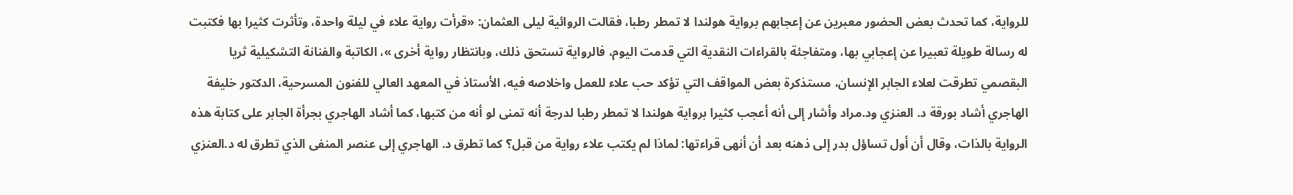للرواية، كما تحدث بعض الحضور معبرين عن إعجابهم برواية هولندا لا تمطر رطبا، فقالت الروائية ليلى العثمان: «قرأت رواية علاء في ليلة واحدة، وتأثرت كثيرا بها فكتبت له رسالة طويلة تعبيرا عن إعجابي بها، ومتفاجئة بالقراءات النقدية التي قدمت اليوم، فالرواية تستحق ذلك، وبانتظار رواية أخرى »، الكاتبة والفنانة التشكيلية ثريا البقصمي تطرقت لعلاء الجابر الإنسان، مستذكرة بعض المواقف التي تؤكد حب علاء للعمل واخلاصه فيه، الأستاذ في المعهد العالي للفنون المسرحية، الدكتور خليفة الهاجري أشاد بورقة د. العنزي ود.مراد وأشار إلى أنه أعجب كثيرا برواية هولندا لا تمطر رطبا لدرجة أنه تمنى لو أنه من كتبها، كما أشاد الهاجري بجرأة الجابر على كتابة هذه الرواية بالذات، وقال أن أول تساؤل بدر إلى ذهنه بعد أن أنهى قراءتها: لماذا لم يكتب علاء رواية من قبل؟ كما تطرق د. الهاجري إلى عنصر المنفى الذي تطرق له د.العنزي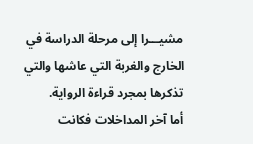مشيـــرا إلى مرحلة الدراسة في الخارج والغربة التي عاشها والتي تذكرها بمجرد قراءة الرواية.
أما آخر المداخلات فكانت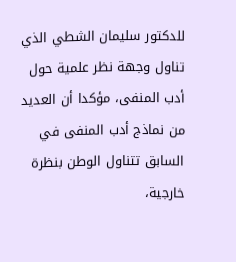للدكتور سليمان الشطي الذي تناول وجهة نظر علمية حول أدب المنفى، مؤكدا أن العديد من نماذج أدب المنفى في السابق تتناول الوطن بنظرة خارجية،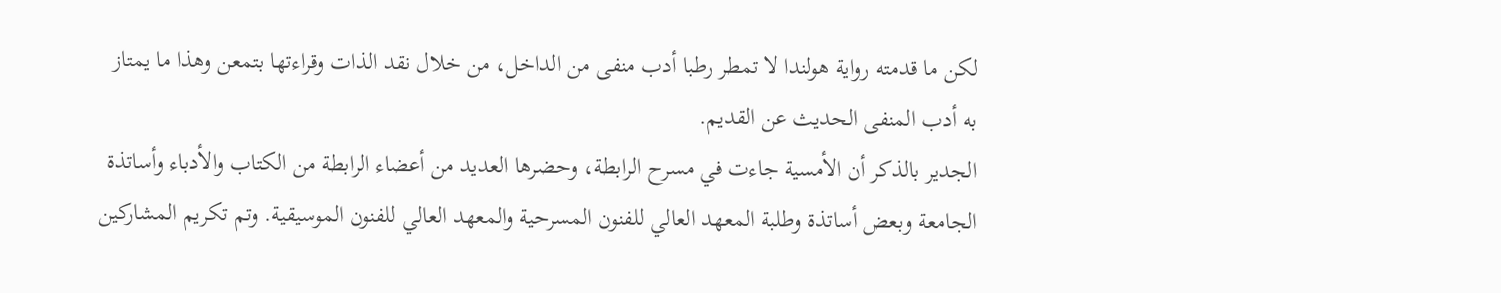لكن ما قدمته رواية هولندا لا تمطر رطبا أدب منفى من الداخل، من خلال نقد الذات وقراءتها بتمعن وهذا ما يمتاز به أدب المنفى الحديث عن القديم.
الجدير بالذكر أن الأمسية جاءت في مسرح الرابطة، وحضرها العديد من أعضاء الرابطة من الكتاب والأدباء وأساتذة الجامعة وبعض أساتذة وطلبة المعهد العالي للفنون المسرحية والمعهد العالي للفنون الموسيقية. وتم تكريم المشاركين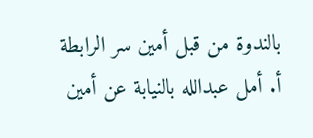بالندوة من قبل أمين سر الرابطة أ. أمل عبدالله بالنيابة عن أمين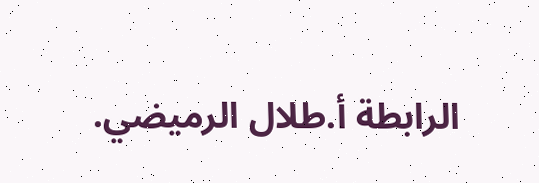الرابطة أ.طلال الرميضي.